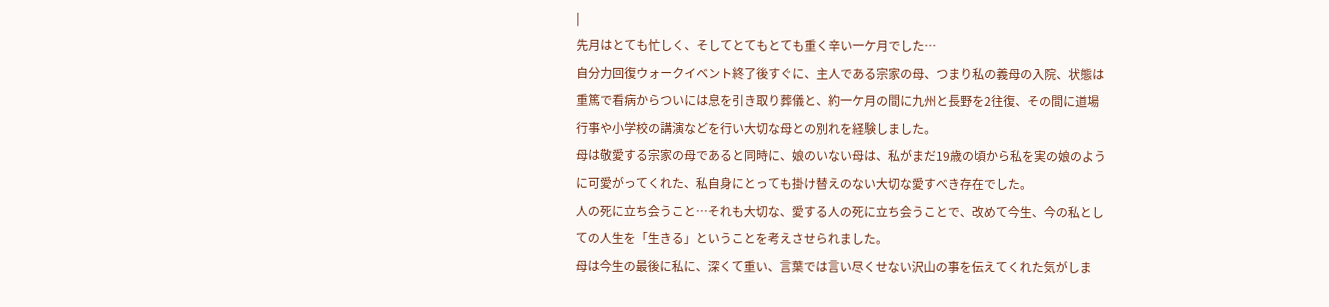|
先月はとても忙しく、そしてとてもとても重く辛い一ケ月でした…
自分力回復ウォークイベント終了後すぐに、主人である宗家の母、つまり私の義母の入院、状態は重篤で看病からついには息を引き取り葬儀と、約一ケ月の間に九州と長野を2往復、その間に道場行事や小学校の講演などを行い大切な母との別れを経験しました。
母は敬愛する宗家の母であると同時に、娘のいない母は、私がまだ19歳の頃から私を実の娘のように可愛がってくれた、私自身にとっても掛け替えのない大切な愛すべき存在でした。
人の死に立ち会うこと…それも大切な、愛する人の死に立ち会うことで、改めて今生、今の私としての人生を「生きる」ということを考えさせられました。
母は今生の最後に私に、深くて重い、言葉では言い尽くせない沢山の事を伝えてくれた気がしま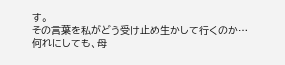す。
その言葉を私がどう受け止め生かして行くのか…何れにしても、母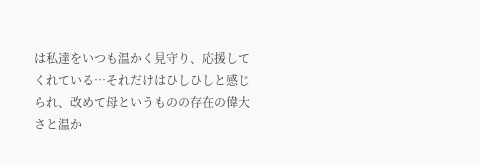は私達をいつも温かく見守り、応援してくれている…それだけはひしひしと感じられ、改めて母というものの存在の偉大さと温か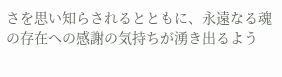さを思い知らされるとともに、永遠なる魂の存在への感謝の気持ちが湧き出るよう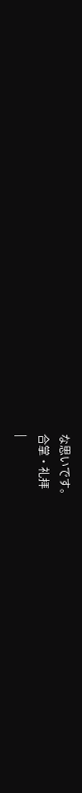な思いです。
合掌・礼拝
|